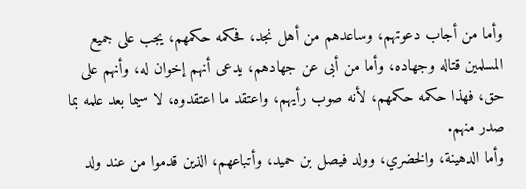وأما من أجاب دعوتهم، وساعدهم من أهل نجد، فحكمه حكمهم، يجب على جميع المسلمين قتاله وجهاده، وأما من أبى عن جهادهم، يدعى أنهم إخوان له، وأنهم على حق، فهذا حكمه حكمهم، لأنه صوب رأيهم، واعتقد ما اعتقدوه، لا سيما بعد علمه بما صدر منهم.
وأما الدهينة، والخضري، وولد فيصل بن حميد، وأتباعهم، الذين قدموا من عند ولد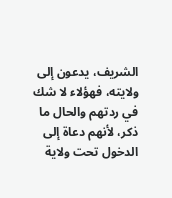الشريف، يدعون إلى ولايته، فهؤلاء لا شك في ردتهم والحال ما ذكر، لأنهم دعاة إلى الدخول تحت ولاية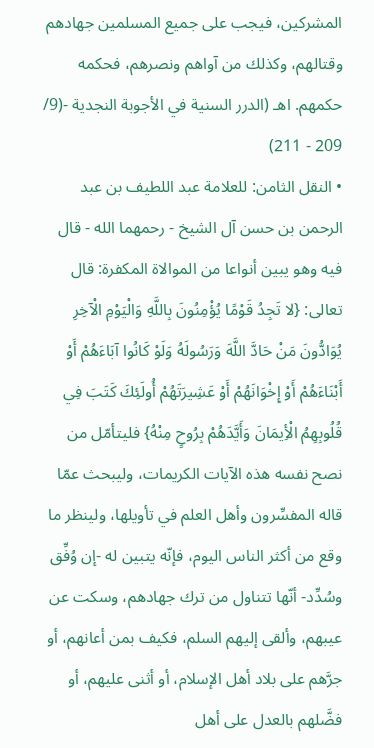المشركين، فيجب على جميع المسلمين جهادهم وقتالهم، وكذلك من آواهم ونصرهم، فحكمه حكمهم. اهـ (الدرر السنية في الأجوبة النجدية -(9/ 209 - 211)
• النقل الثامن: للعلامة عبد اللطيف بن عبد الرحمن بن حسن آل الشيخ - رحمهما الله - قال فيه وهو يبين أنواعا من الموالاة المكفرة: قال تعالى: {لا تَجِدُ قَوْمًا يُؤْمِنُونَ بِاللَّهِ وَالْيَوْمِ الْآخِرِ يُوَادُّونَ مَنْ حَادَّ اللَّهَ وَرَسُولَهُ وَلَوْ كَانُوا آبَاءَهُمْ أَوْ أَبْنَاءَهُمْ أَوْ إِخْوَانَهُمْ أَوْ عَشِيرَتَهُمْ أُولَئِكَ كَتَبَ فِي قُلُوبِهِمُ الْأِيمَانَ وَأَيَّدَهُمْ بِرُوحٍ مِنْهُ} فليتأمّل من نصح نفسه هذه الآيات الكريمات، وليبحث عمّا قاله المفسِّرون وأهل العلم في تأويلها، ولينظر ما وقع من أكثر الناس اليوم، فإنّه يتبين له -إن وُفِّق وسُدِّد- أنّها تتناول من ترك جهادهم، وسكت عن عيبهم، وألقى إليهم السلم، فكيف بمن أعانهم، أو جرَّهم على بلاد أهل الإسلام، أو أثنى عليهم، أو فضَّلهم بالعدل على أهل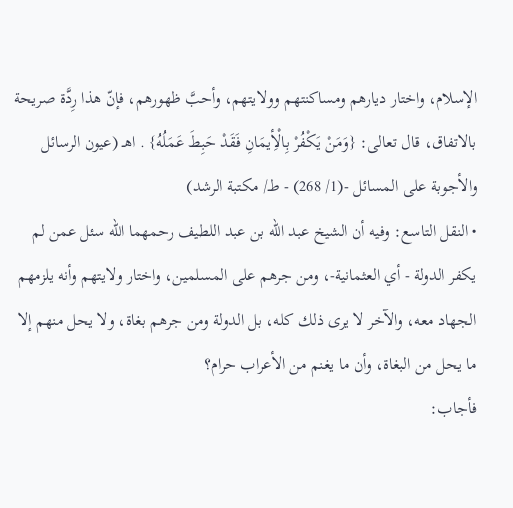الإسلام، واختار ديارهم ومساكنتهم وولايتهم، وأحبَّ ظهورهم، فإنّ هذا رِدَّة صريحة بالاتفاق، قال تعالى: {وَمَنْ يَكْفُرْ بِالْأِيمَانِ فَقَدْ حَبِطَ عَمَلُهُ} . اهـ (عيون الرسائل والأجوبة على المسائل -(1/ 268) - طـ/ مكتبة الرشد)
• النقل التاسع: وفيه أن الشيخ عبد الله بن عبد اللطيف رحمهما الله سئل عمن لم يكفر الدولة - أي العثمانية-، ومن جرهم على المسلمين، واختار ولايتهم وأنه يلزمهم الجهاد معه، والآخر لا يرى ذلك كله، بل الدولة ومن جرهم بغاة، ولا يحل منهم إلا ما يحل من البغاة، وأن ما يغنم من الأعراب حرام؟
فأجاب: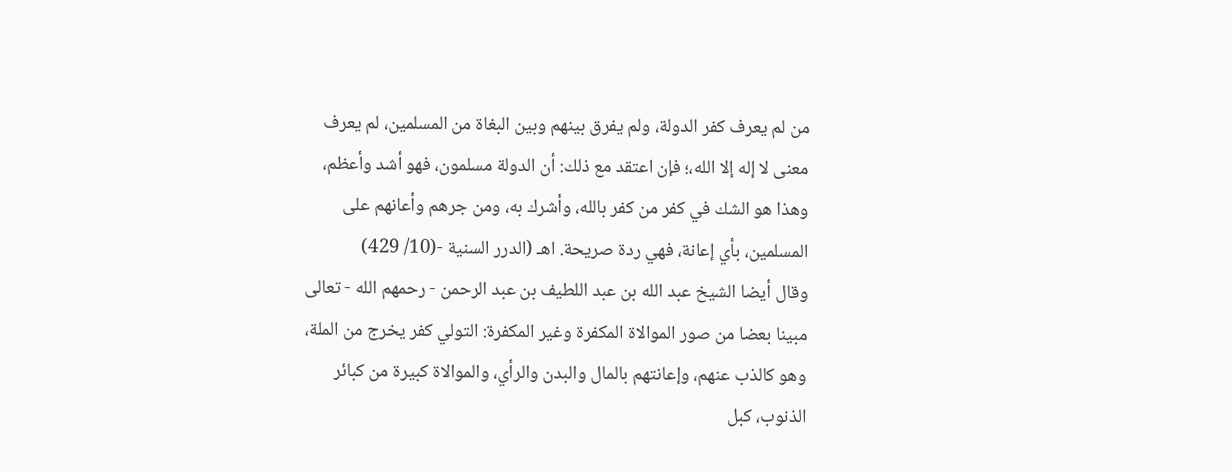من لم يعرف كفر الدولة، ولم يفرق بينهم وبين البغاة من المسلمين، لم يعرف معنى لا إله إلا الله،؛ فإن اعتقد مع ذلك: أن الدولة مسلمون، فهو أشد وأعظم، وهذا هو الشك في كفر من كفر بالله، وأشرك به، ومن جرهم وأعانهم على المسلمين، بأي إعانة، فهي ردة صريحة. اهـ (الدرر السنية -(10/ 429)
وقال أيضا الشيخ عبد الله بن عبد اللطيف بن عبد الرحمن - رحمهم الله - تعالى مبينا بعضا من صور الموالاة المكفرة وغير المكفرة: التولي كفر يخرج من الملة، وهو كالذب عنهم، وإعانتهم بالمال والبدن والرأي، والموالاة كبيرة من كبائر الذنوب، كبل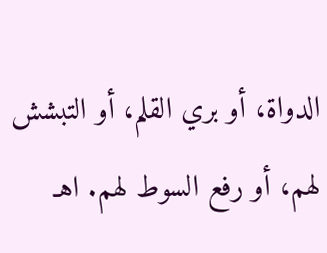الدواة، أو بري القلم، أو التبشش لهم، أو رفع السوط لهم. اهـ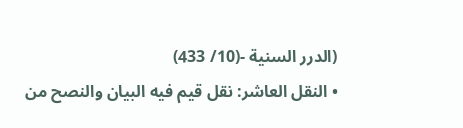(الدرر السنية -(10/ 433)
• النقل العاشر: نقل قيم فيه البيان والنصح من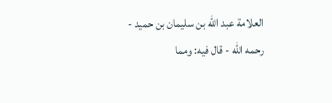العلامة عبد الله بن سليمان بن حميد - رحمه الله - قال فيه: ومما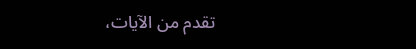تقدم من الآيات،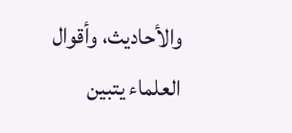والأحاديث، وأقوال العلماء يتبين